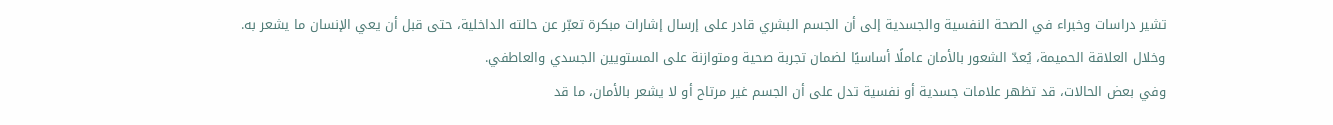تشير دراسات وخبراء في الصحة النفسية والجسدية إلى أن الجسم البشري قادر على إرسال إشارات مبكرة تعبّر عن حالته الداخلية، حتى قبل أن يعي الإنسان ما يشعر به.
وخلال العلاقة الحميمة، يُعدّ الشعور بالأمان عاملًا أساسيًا لضمان تجربة صحية ومتوازنة على المستويين الجسدي والعاطفي.
وفي بعض الحالات، قد تظهر علامات جسدية أو نفسية تدل على أن الجسم غير مرتاح أو لا يشعر بالأمان، ما قد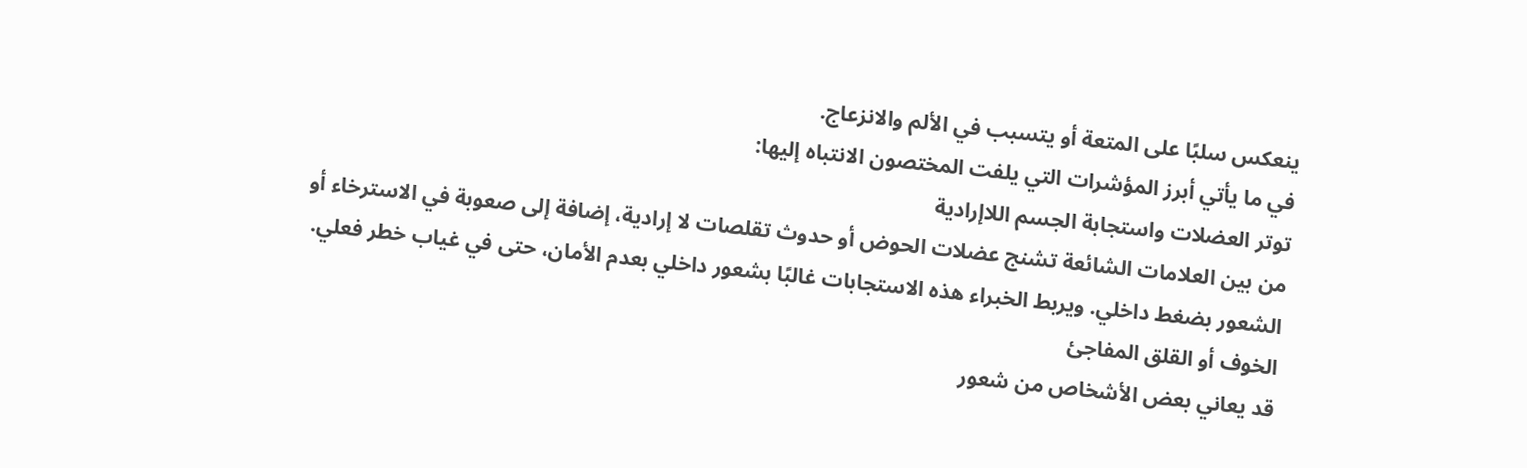ينعكس سلبًا على المتعة أو يتسبب في الألم والانزعاج.
في ما يأتي أبرز المؤشرات التي يلفت المختصون الانتباه إليها:
توتر العضلات واستجابة الجسم اللاإرادية
من بين العلامات الشائعة تشنج عضلات الحوض أو حدوث تقلصات لا إرادية، إضافة إلى صعوبة في الاسترخاء أو الشعور بضغط داخلي. ويربط الخبراء هذه الاستجابات غالبًا بشعور داخلي بعدم الأمان، حتى في غياب خطر فعلي.
الخوف أو القلق المفاجئ
قد يعاني بعض الأشخاص من شعور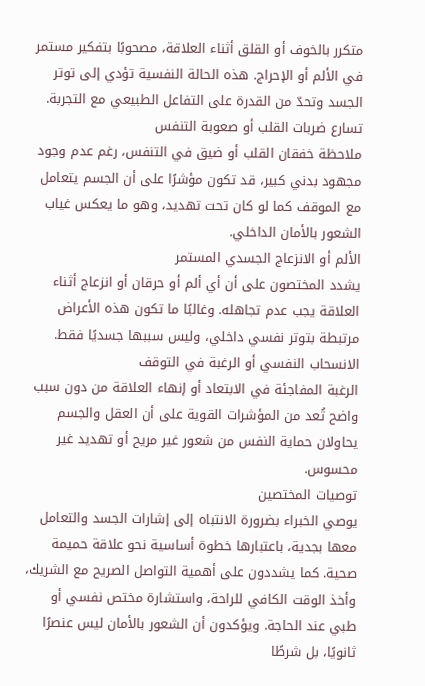متكرر بالخوف أو القلق أثناء العلاقة، مصحوبًا بتفكير مستمر في الألم أو الإحراج. هذه الحالة النفسية تؤدي إلى توتر الجسد وتحدّ من القدرة على التفاعل الطبيعي مع التجربة.
تسارع ضربات القلب أو صعوبة التنفس
ملاحظة خفقان القلب أو ضيق في التنفس، رغم عدم وجود مجهود بدني كبير، قد تكون مؤشرًا على أن الجسم يتعامل مع الموقف كما لو كان تحت تهديد، وهو ما يعكس غياب الشعور بالأمان الداخلي.
الألم أو الانزعاج الجسدي المستمر
يشدد المختصون على أن أي ألم أو حرقان أو انزعاج أثناء العلاقة يجب عدم تجاهله. وغالبًا ما تكون هذه الأعراض مرتبطة بتوتر نفسي داخلي، وليس سببها جسديًا فقط.
الانسحاب النفسي أو الرغبة في التوقف
الرغبة المفاجئة في الابتعاد أو إنهاء العلاقة من دون سبب واضح تُعد من المؤشرات القوية على أن العقل والجسم يحاولان حماية النفس من شعور غير مريح أو تهديد غير محسوس.
توصيات المختصين
يوصي الخبراء بضرورة الانتباه إلى إشارات الجسد والتعامل معها بجدية، باعتبارها خطوة أساسية نحو علاقة حميمة صحية. كما يشددون على أهمية التواصل الصريح مع الشريك، وأخذ الوقت الكافي للراحة، واستشارة مختص نفسي أو طبي عند الحاجة. ويؤكدون أن الشعور بالأمان ليس عنصرًا ثانويًا، بل شرطًا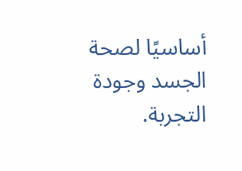أساسيًا لصحة الجسد وجودة التجربة.